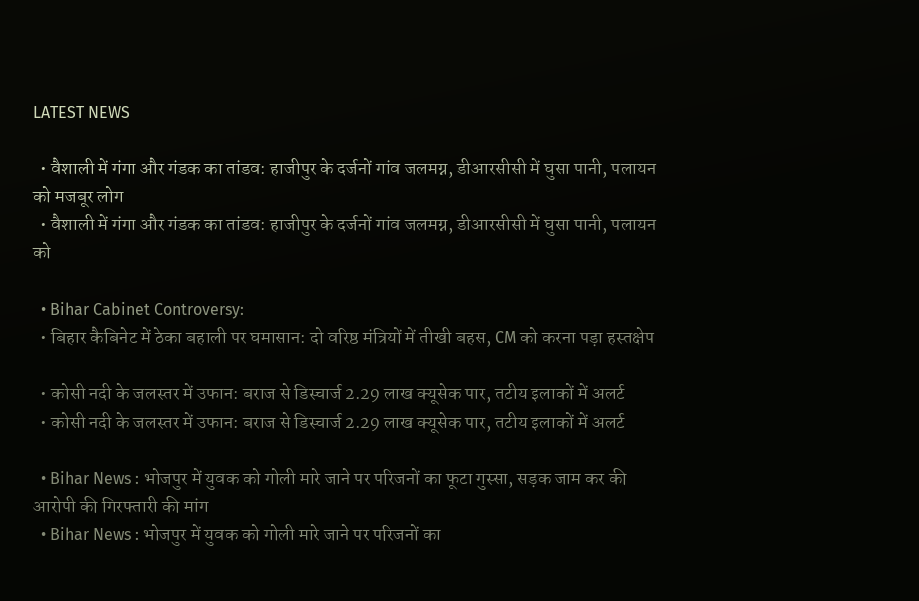LATEST NEWS

  • वैशाली में गंगा और गंडक का तांडव: हाजीपुर के दर्जनों गांव जलमग्न, डीआरसीसी में घुसा पानी, पलायन को मजबूर लोग
  • वैशाली में गंगा और गंडक का तांडव: हाजीपुर के दर्जनों गांव जलमग्न, डीआरसीसी में घुसा पानी, पलायन को

  • Bihar Cabinet Controversy:
  • बिहार कैबिनेट में ठेका बहाली पर घमासान: दो वरिष्ठ मंत्रियों में तीखी बहस, CM को करना पड़ा हस्तक्षेप

  • कोसी नदी के जलस्तर में उफान: बराज से डिस्चार्ज 2.29 लाख क्यूसेक पार, तटीय इलाकों में अलर्ट
  • कोसी नदी के जलस्तर में उफान: बराज से डिस्चार्ज 2.29 लाख क्यूसेक पार, तटीय इलाकों में अलर्ट

  • Bihar News : भोजपुर में युवक को गोली मारे जाने पर परिजनों का फूटा गुस्सा, सड़क जाम कर की आरोपी की गिरफ्तारी की मांग
  • Bihar News : भोजपुर में युवक को गोली मारे जाने पर परिजनों का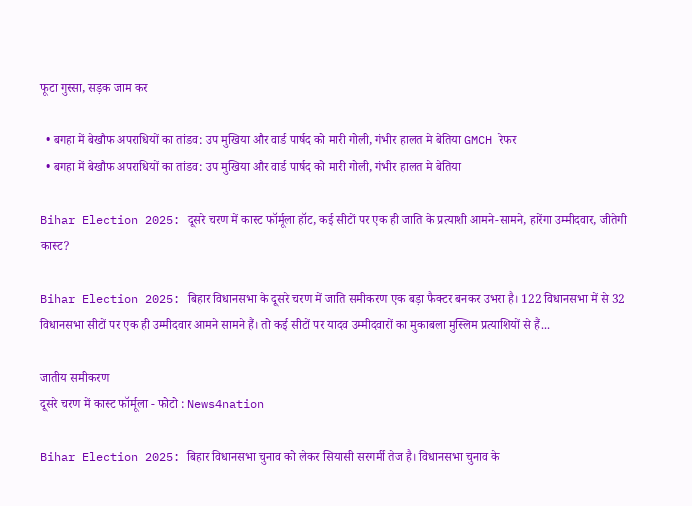फूटा गुस्सा, सड़क जाम कर

  • बगहा में बेखौफ अपराधियों का तांडव: उप मुखिया और वार्ड पार्षद को मारी गोली, गंभीर हालत मे बेतिया GMCH रेफर
  • बगहा में बेखौफ अपराधियों का तांडव: उप मुखिया और वार्ड पार्षद को मारी गोली, गंभीर हालत मे बेतिया

Bihar Election 2025: दूसरे चरण में कास्ट फॉर्मूला हॉट, कई सीटों पर एक ही जाति के प्रत्याशी आमने-सामने, हारेंगा उम्मीदवार, जीतेगी कास्ट?

Bihar Election 2025: बिहार विधानसभा के दूसरे चरण में जाति समीकरण एक बड़ा फैक्टर बनकर उभरा है। 122 विधानसभा में से 32 विधानसभा सीटों पर एक ही उम्मीदवार आमने सामने हैं। तो कई सीटों पर यादव उम्मीदवारों का मुकाबला मुस्लिम प्रत्याशियों से हैं...

जातीय समीकरण
दूसरे चरण में कास्ट फॉर्मूला - फोटो : News4nation

Bihar Election 2025: बिहार विधानसभा चुनाव को लेकर सियासी सरगर्मी तेज है। विधानसभा चुनाव के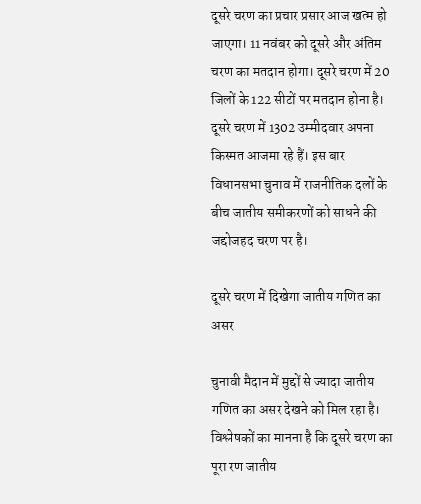दूसरे चरण का प्रचार प्रसार आज खत्म हो जाएगा। 11 नवंबर को दूसरे और अंतिम चरण का मतदान होगा। दूसरे चरण में 20 जिलों के 122 सीटों पर मतदान होना है। दूसरे चरण में 1302 उम्मीदवार अपना किस्मत आजमा रहे हैं। इस बार विधानसभा चुनाव में राजनीतिक दलों के बीच जातीय समीकरणों को साधने की जद्दोजहद चरण पर है।

दूसरे चरण में दिखेगा जातीय गणित का असर

चुनावी मैदान में मुद्दों से ज्यादा जातीय गणित का असर देखने को मिल रहा है। विश्लेषकों का मानना है कि दूसरे चरण का पूरा रण जातीय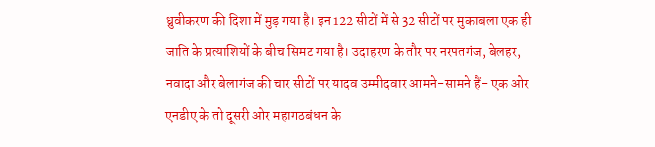ध्रुवीकरण की दिशा में मुड़ गया है। इन 122 सीटों में से 32 सीटों पर मुकाबला एक ही जाति के प्रत्याशियों के बीच सिमट गया है। उदाहरण के तौर पर नरपतगंज, बेलहर, नवादा और बेलागंज की चार सीटों पर यादव उम्मीदवार आमने-सामने हैं- एक ओर एनडीए के तो दूसरी ओर महागठबंधन के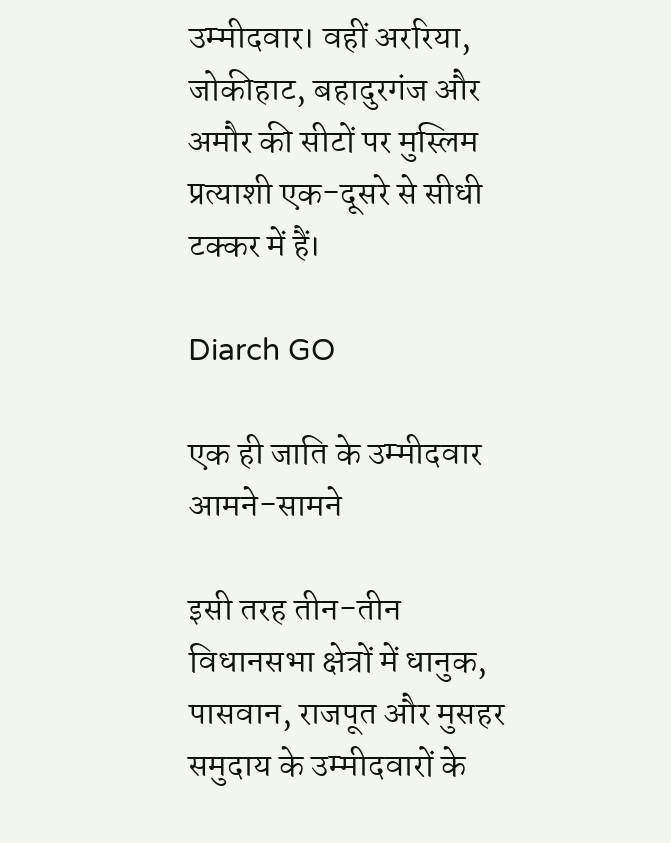उम्मीदवार। वहीं अररिया, जोकीहाट, बहादुरगंज और अमौर की सीटों पर मुस्लिम प्रत्याशी एक-दूसरे से सीधी टक्कर में हैं।

Diarch GO

एक ही जाति के उम्मीदवार आमने-सामने

इसी तरह तीन-तीन विधानसभा क्षेत्रों में धानुक, पासवान, राजपूत और मुसहर समुदाय के उम्मीदवारों के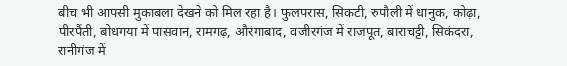बीच भी आपसी मुकाबला देखने को मिल रहा है। फुलपरास, सिकटी, रुपौली में धानुक, कोढ़ा, पीरपैंती, बोधगया में पासवान, रामगढ़, औरंगाबाद, वजीरगंज में राजपूत, बाराचट्टी, सिकंदरा, रानीगंज में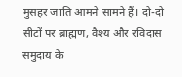मुसहर जाति आमने सामने हैं। दो-दो सीटों पर ब्राह्मण, वैश्य और रविदास समुदाय के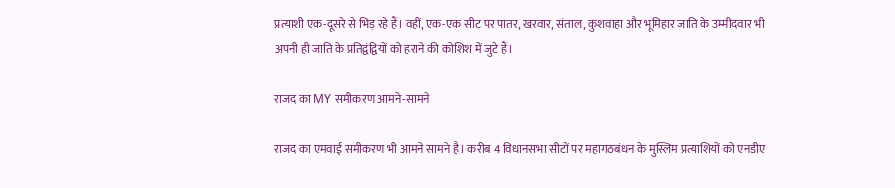प्रत्याशी एक-दूसरे से भिड़ रहे हैं। वहीं, एक-एक सीट पर पातर, खरवार, संताल, कुशवाहा और भूमिहार जाति के उम्मीदवार भी अपनी ही जाति के प्रतिद्वंद्वियों को हराने की कोशिश में जुटे हैं।

राजद का MY समीकरण आमने-सामने

राजद का एमवाई समीकरण भी आमने सामने है। करीब 4 विधानसभा सीटों पर महागठबंधन के मुस्लिम प्रत्याशियों को एनडीए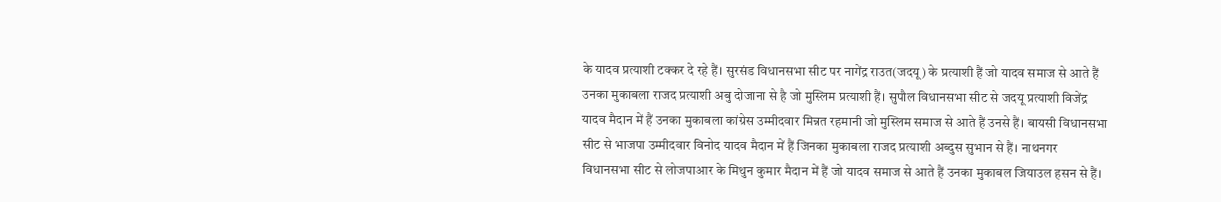के यादव प्रत्याशी टक्कर दे रहे हैं। सुरसंड विधानसभा सीट पर नागेंद्र राउत(जदयू) के प्रत्याशी हैं जो यादव समाज से आते हैं उनका मुकाबला राजद प्रत्याशी अबु दोजाना से है जो मुस्लिम प्रत्याशी हैं। सुपौल विधानसभा सीट से जदयू प्रत्याशी विजेंद्र यादव मैदान में हैं उनका मुकाबला कांग्रेस उम्मीदवार मिन्नत रहमानी जो मुस्लिम समाज से आते हैं उनसे हैं। बायसी विधानसभा सीट से भाजपा उम्मीदवार विनोद यादव मैदान में हैं जिनका मुकाबला राजद प्रत्याशी अब्दुस सुभान से हैं। नाथनगर विधानसभा सीट से लोजपाआर के मिथुन कुमार मैदान में हैं जो यादव समाज से आते हैं उनका मुकाबल जियाउल हसन से हैं।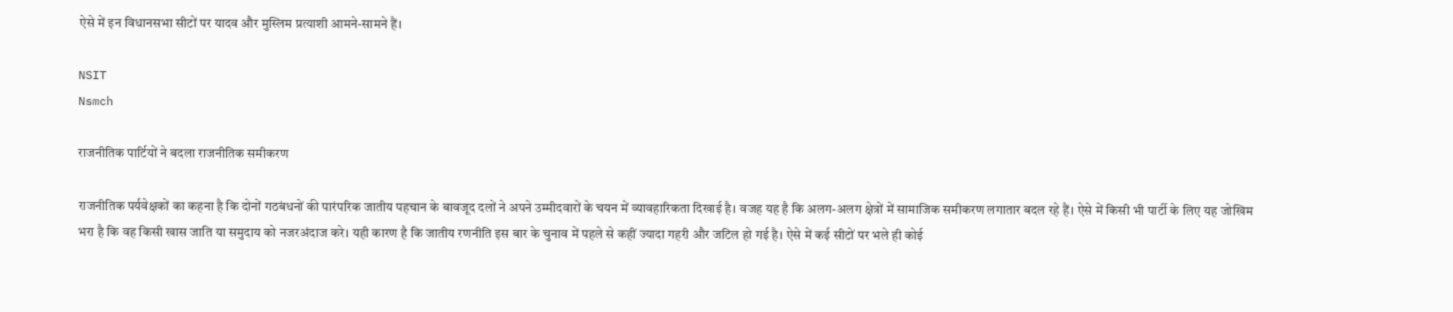ऐसे में इन विधानसभा सीटों पर यादव और मुस्लिम प्रत्याशी आमने-सामने हैं।

NSIT
Nsmch

राजनीतिक पार्टियों ने बदला राजनीतिक समीकरण

राजनीतिक पर्यवेक्षकों का कहना है कि दोनों गठबंधनों की पारंपरिक जातीय पहचान के बावजूद दलों ने अपने उम्मीदवारों के चयन में व्यावहारिकता दिखाई है। वजह यह है कि अलग-अलग क्षेत्रों में सामाजिक समीकरण लगातार बदल रहे हैं। ऐसे में किसी भी पार्टी के लिए यह जोखिम भरा है कि वह किसी खास जाति या समुदाय को नजरअंदाज करे। यही कारण है कि जातीय रणनीति इस बार के चुनाव में पहले से कहीं ज्यादा गहरी और जटिल हो गई है। ऐसे में कई सीटों पर भले ही कोई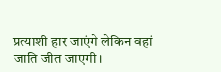प्रत्याशी हार जाएंगे लेकिन वहां जाति जीत जाएगी।